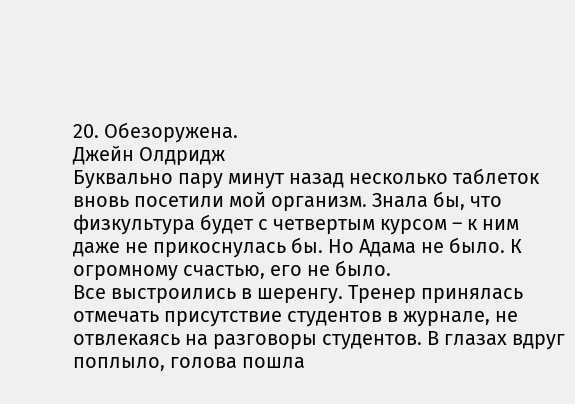20. Обезоружена.
Джейн Олдридж
Буквально пару минут назад несколько таблеток вновь посетили мой организм. Знала бы, что физкультура будет с четвертым курсом – к ним даже не прикоснулась бы. Но Адама не было. К огромному счастью, его не было.
Все выстроились в шеренгу. Тренер принялась отмечать присутствие студентов в журнале, не отвлекаясь на разговоры студентов. В глазах вдруг поплыло, голова пошла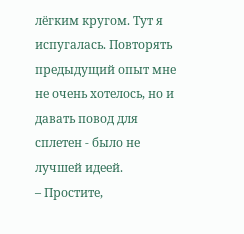лёгким кругом. Тут я испугалась. Повторять предыдущий опыт мне не очень хотелось, но и давать повод для сплетен - было не лучшей идеей.
– Простите,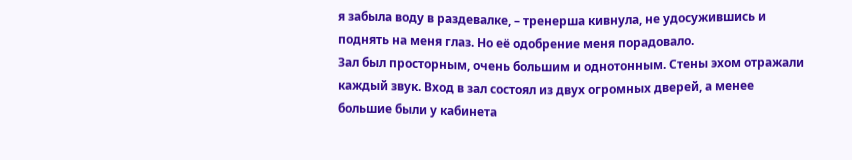я забыла воду в раздевалке, – тренерша кивнула, не удосужившись и поднять на меня глаз. Но её одобрение меня порадовало.
Зал был просторным, очень большим и однотонным. Стены эхом отражали каждый звук. Вход в зал состоял из двух огромных дверей, а менее большие были у кабинета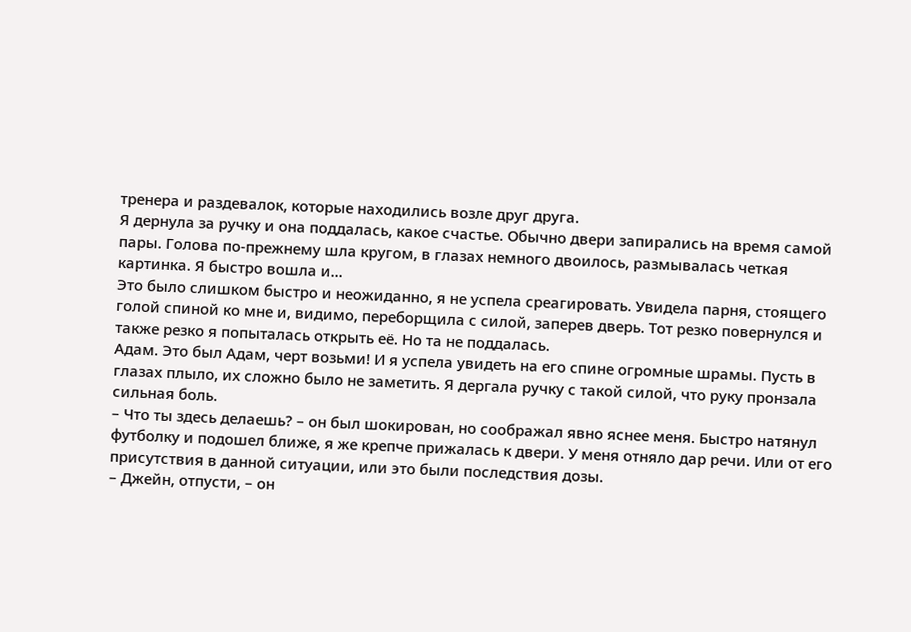тренера и раздевалок, которые находились возле друг друга.
Я дернула за ручку и она поддалась, какое счастье. Обычно двери запирались на время самой пары. Голова по-прежнему шла кругом, в глазах немного двоилось, размывалась четкая картинка. Я быстро вошла и...
Это было слишком быстро и неожиданно, я не успела среагировать. Увидела парня, стоящего голой спиной ко мне и, видимо, переборщила с силой, заперев дверь. Тот резко повернулся и также резко я попыталась открыть её. Но та не поддалась.
Адам. Это был Адам, черт возьми! И я успела увидеть на его спине огромные шрамы. Пусть в глазах плыло, их сложно было не заметить. Я дергала ручку с такой силой, что руку пронзала сильная боль.
– Что ты здесь делаешь? – он был шокирован, но соображал явно яснее меня. Быстро натянул футболку и подошел ближе, я же крепче прижалась к двери. У меня отняло дар речи. Или от его присутствия в данной ситуации, или это были последствия дозы.
– Джейн, отпусти, – он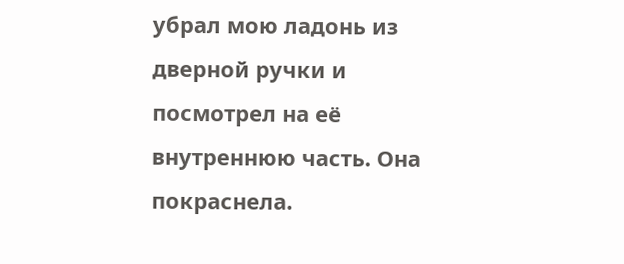убрал мою ладонь из дверной ручки и посмотрел на её внутреннюю часть. Она покраснела.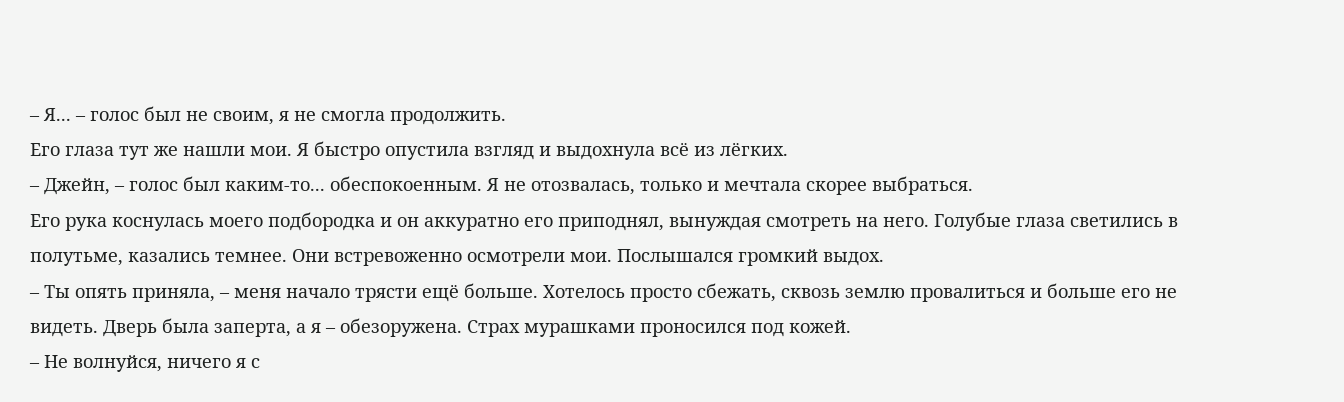– Я... – голос был не своим, я не смогла продолжить.
Его глаза тут же нашли мои. Я быстро опустила взгляд и выдохнула всё из лёгких.
– Джейн, – голос был каким-то... обеспокоенным. Я не отозвалась, только и мечтала скорее выбраться.
Его рука коснулась моего подбородка и он аккуратно его приподнял, вынуждая смотреть на него. Голубые глаза светились в полутьме, казались темнее. Они встревоженно осмотрели мои. Послышался громкий выдох.
– Ты опять приняла, – меня начало трясти ещё больше. Хотелось просто сбежать, сквозь землю провалиться и больше его не видеть. Дверь была заперта, а я – обезоружена. Страх мурашками проносился под кожей.
– Не волнуйся, ничего я с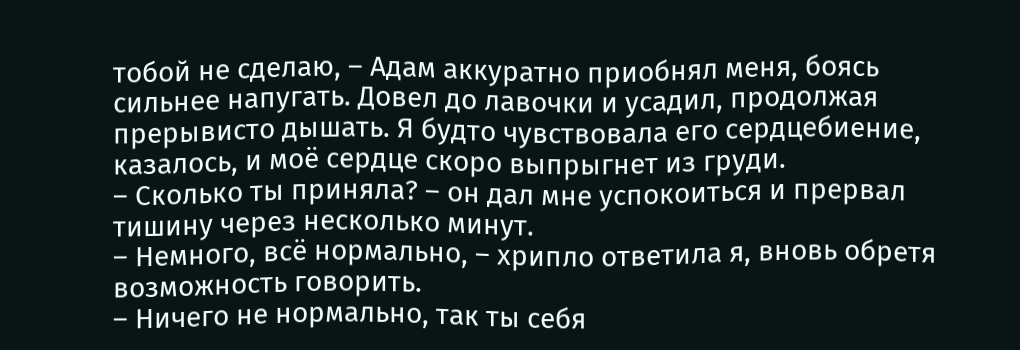тобой не сделаю, – Адам аккуратно приобнял меня, боясь сильнее напугать. Довел до лавочки и усадил, продолжая прерывисто дышать. Я будто чувствовала его сердцебиение, казалось, и моё сердце скоро выпрыгнет из груди.
– Сколько ты приняла? – он дал мне успокоиться и прервал тишину через несколько минут.
– Немного, всё нормально, – хрипло ответила я, вновь обретя возможность говорить.
– Ничего не нормально, так ты себя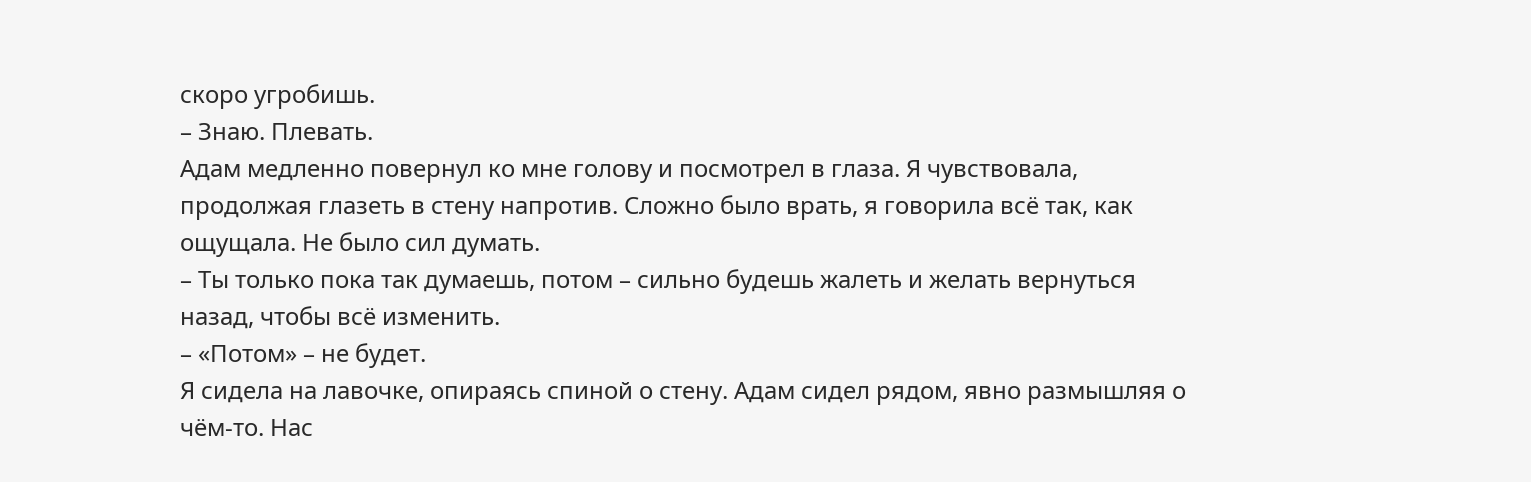скоро угробишь.
– Знаю. Плевать.
Адам медленно повернул ко мне голову и посмотрел в глаза. Я чувствовала, продолжая глазеть в стену напротив. Сложно было врать, я говорила всё так, как ощущала. Не было сил думать.
– Ты только пока так думаешь, потом – сильно будешь жалеть и желать вернуться назад, чтобы всё изменить.
– «Потом» – не будет.
Я сидела на лавочке, опираясь спиной о стену. Адам сидел рядом, явно размышляя о чём-то. Нас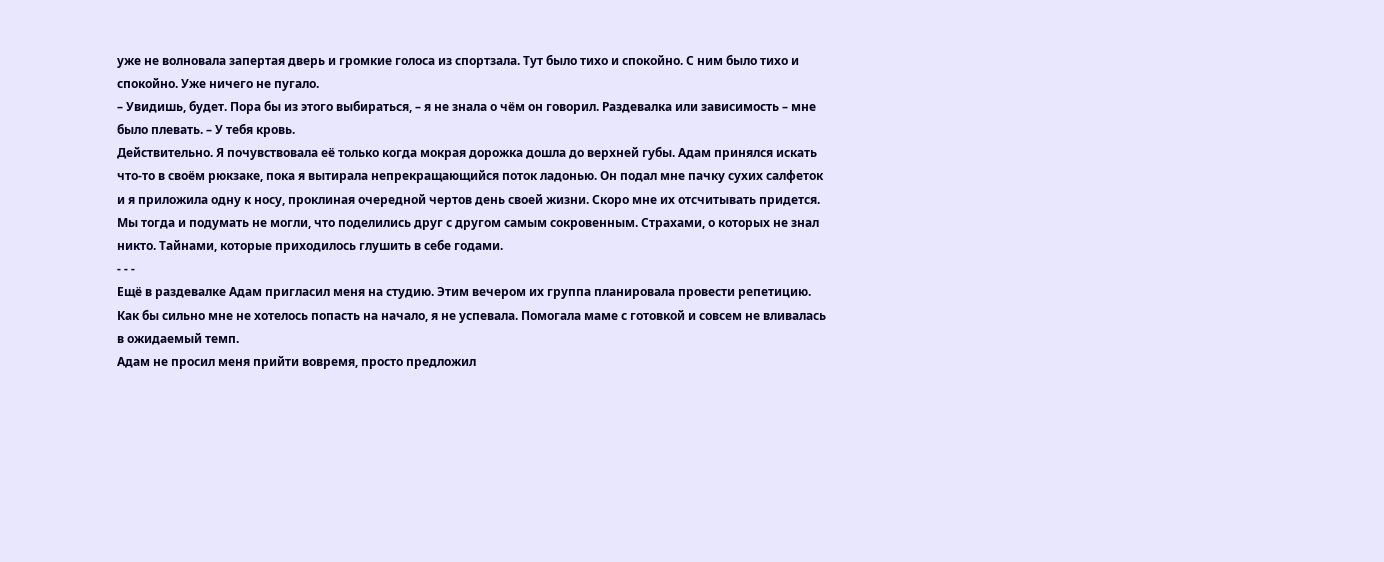уже не волновала запертая дверь и громкие голоса из спортзала. Тут было тихо и спокойно. С ним было тихо и спокойно. Уже ничего не пугало.
– Увидишь, будет. Пора бы из этого выбираться, – я не знала о чём он говорил. Раздевалка или зависимость – мне было плевать. – У тебя кровь.
Действительно. Я почувствовала её только когда мокрая дорожка дошла до верхней губы. Адам принялся искать что-то в своём рюкзаке, пока я вытирала непрекращающийся поток ладонью. Он подал мне пачку сухих салфеток и я приложила одну к носу, проклиная очередной чертов день своей жизни. Скоро мне их отсчитывать придется.
Мы тогда и подумать не могли, что поделились друг с другом самым сокровенным. Страхами, о которых не знал никто. Тайнами, которые приходилось глушить в себе годами.
- - -
Ещё в раздевалке Адам пригласил меня на студию. Этим вечером их группа планировала провести репетицию. Как бы сильно мне не хотелось попасть на начало, я не успевала. Помогала маме с готовкой и совсем не вливалась в ожидаемый темп.
Адам не просил меня прийти вовремя, просто предложил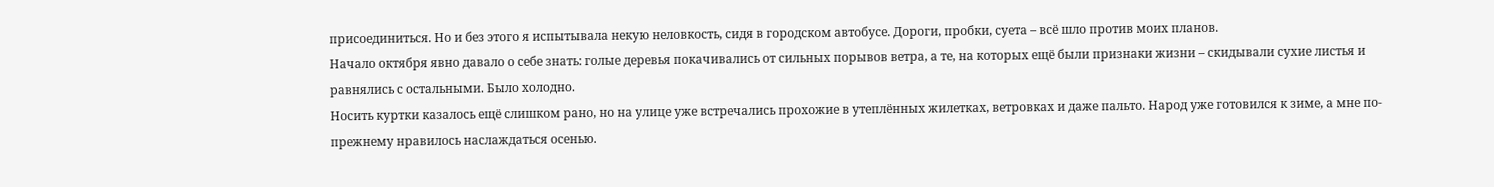присоединиться. Но и без этого я испытывала некую неловкость, сидя в городском автобусе. Дороги, пробки, суета – всё шло против моих планов.
Начало октября явно давало о себе знать: голые деревья покачивались от сильных порывов ветра, а те, на которых ещё были признаки жизни – скидывали сухие листья и равнялись с остальными. Было холодно.
Носить куртки казалось ещё слишком рано, но на улице уже встречались прохожие в утеплённых жилетках, ветровках и даже пальто. Народ уже готовился к зиме, а мне по-прежнему нравилось наслаждаться осенью.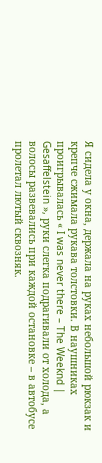Я сидела у окна, держала на руках небольшой рюкзак и крепче сжимала рукава толстовки. В наушниках проигрывалась « I was never there – The Weeknd | Gesaffelstein », руки слегка подрагивали от холода, а волосы развевались при каждой остановке – в автобусе пролетал лютый сквозняк.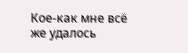Кое-как мне всё же удалось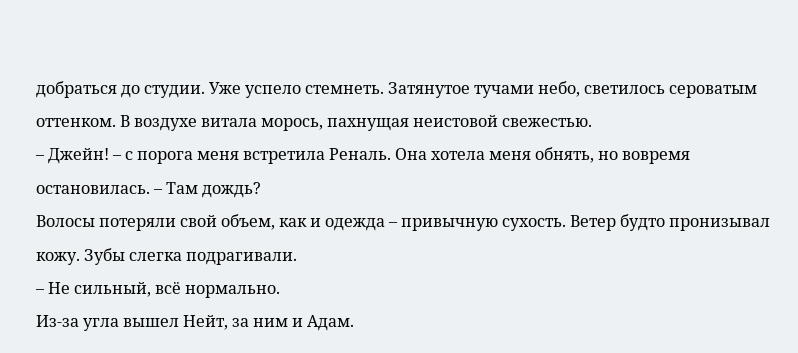добраться до студии. Уже успело стемнеть. Затянутое тучами небо, светилось сероватым оттенком. В воздухе витала морось, пахнущая неистовой свежестью.
– Джейн! – с порога меня встретила Реналь. Она хотела меня обнять, но вовремя остановилась. – Там дождь?
Волосы потеряли свой объем, как и одежда – привычную сухость. Ветер будто пронизывал кожу. Зубы слегка подрагивали.
– Не сильный, всё нормально.
Из-за угла вышел Нейт, за ним и Адам.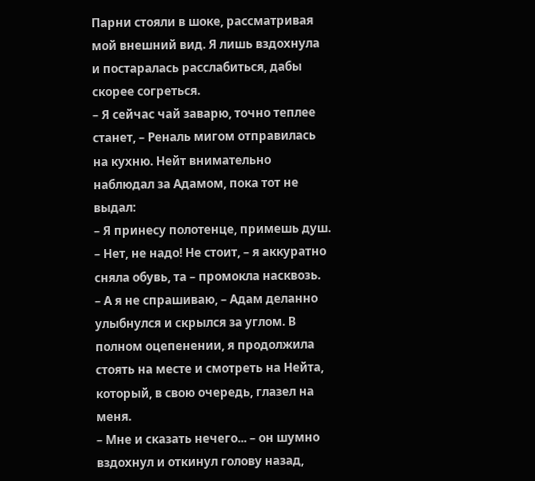Парни стояли в шоке, рассматривая мой внешний вид. Я лишь вздохнула и постаралась расслабиться, дабы скорее согреться.
– Я сейчас чай заварю, точно теплее станет, – Реналь мигом отправилась на кухню. Нейт внимательно наблюдал за Адамом, пока тот не выдал:
– Я принесу полотенце, примешь душ.
– Нет, не надо! Не стоит, – я аккуратно сняла обувь, та – промокла насквозь.
– А я не спрашиваю, – Адам деланно улыбнулся и скрылся за углом. В полном оцепенении, я продолжила стоять на месте и смотреть на Нейта, который, в свою очередь, глазел на меня.
– Мне и сказать нечего... – он шумно вздохнул и откинул голову назад,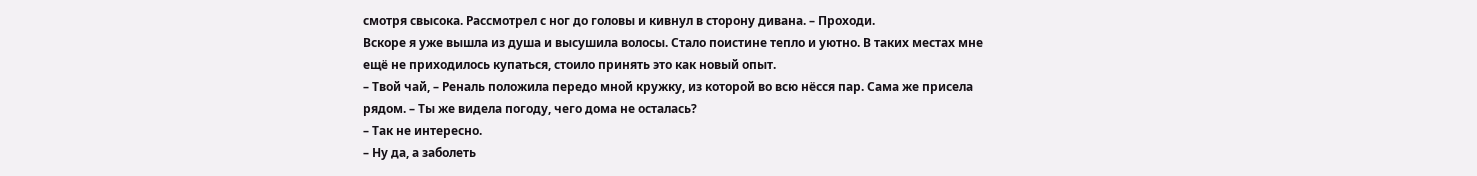смотря свысока. Рассмотрел с ног до головы и кивнул в сторону дивана. – Проходи.
Вскоре я уже вышла из душа и высушила волосы. Стало поистине тепло и уютно. В таких местах мне ещё не приходилось купаться, стоило принять это как новый опыт.
– Твой чай, – Реналь положила передо мной кружку, из которой во всю нёсся пар. Сама же присела рядом. – Ты же видела погоду, чего дома не осталась?
– Так не интересно.
– Ну да, а заболеть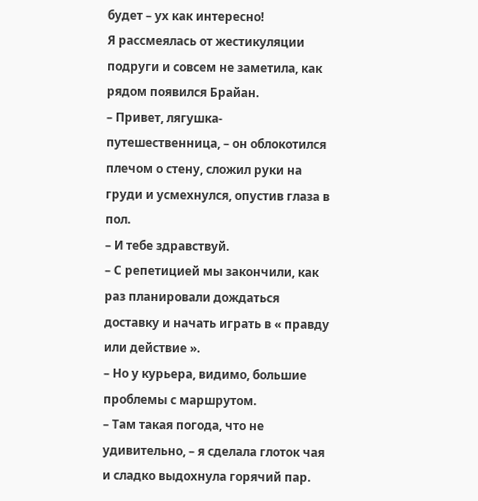будет – ух как интересно!
Я рассмеялась от жестикуляции подруги и совсем не заметила, как рядом появился Брайан.
– Привет, лягушка-путешественница, – он облокотился плечом о стену, сложил руки на груди и усмехнулся, опустив глаза в пол.
– И тебе здравствуй.
– С репетицией мы закончили, как раз планировали дождаться доставку и начать играть в « правду или действие ».
– Но у курьера, видимо, большие проблемы с маршрутом.
– Там такая погода, что не удивительно, – я сделала глоток чая и сладко выдохнула горячий пар.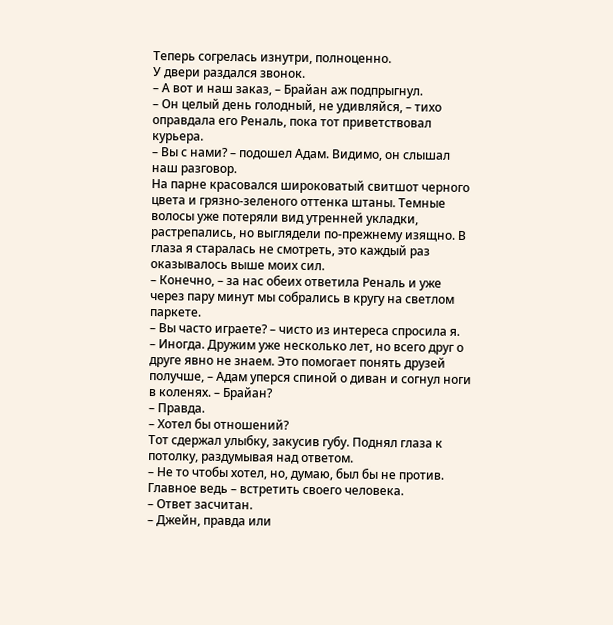Теперь согрелась изнутри, полноценно.
У двери раздался звонок.
– А вот и наш заказ, – Брайан аж подпрыгнул.
– Он целый день голодный, не удивляйся, – тихо оправдала его Реналь, пока тот приветствовал курьера.
– Вы с нами? – подошел Адам. Видимо, он слышал наш разговор.
На парне красовался широковатый свитшот черного цвета и грязно-зеленого оттенка штаны. Темные волосы уже потеряли вид утренней укладки, растрепались, но выглядели по-прежнему изящно. В глаза я старалась не смотреть, это каждый раз оказывалось выше моих сил.
– Конечно, – за нас обеих ответила Реналь и уже через пару минут мы собрались в кругу на светлом паркете.
– Вы часто играете? – чисто из интереса спросила я.
– Иногда. Дружим уже несколько лет, но всего друг о друге явно не знаем. Это помогает понять друзей получше, – Адам уперся спиной о диван и согнул ноги в коленях. – Брайан?
– Правда.
– Хотел бы отношений?
Тот сдержал улыбку, закусив губу. Поднял глаза к потолку, раздумывая над ответом.
– Не то чтобы хотел, но, думаю, был бы не против. Главное ведь – встретить своего человека.
– Ответ засчитан.
– Джейн, правда или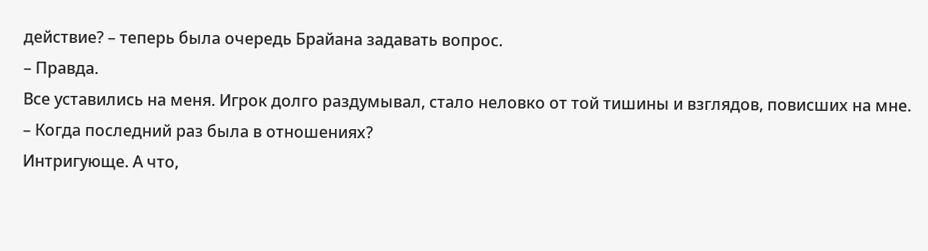действие? – теперь была очередь Брайана задавать вопрос.
– Правда.
Все уставились на меня. Игрок долго раздумывал, стало неловко от той тишины и взглядов, повисших на мне.
– Когда последний раз была в отношениях?
Интригующе. А что,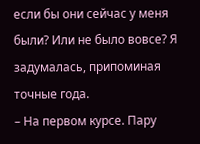если бы они сейчас у меня были? Или не было вовсе? Я задумалась, припоминая точные года.
– На первом курсе. Пару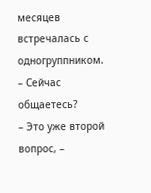месяцев встречалась с одногруппником.
– Сейчас общаетесь?
– Это уже второй вопрос, –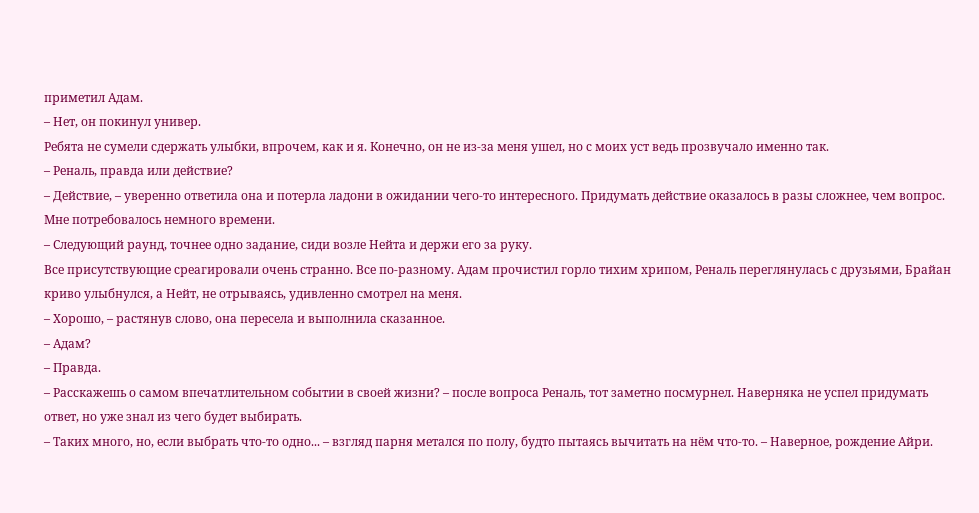приметил Адам.
– Нет, он покинул универ.
Ребята не сумели сдержать улыбки, впрочем, как и я. Конечно, он не из-за меня ушел, но с моих уст ведь прозвучало именно так.
– Реналь, правда или действие?
– Действие, – уверенно ответила она и потерла ладони в ожидании чего-то интересного. Придумать действие оказалось в разы сложнее, чем вопрос. Мне потребовалось немного времени.
– Следующий раунд, точнее одно задание, сиди возле Нейта и держи его за руку.
Все присутствующие среагировали очень странно. Все по-разному. Адам прочистил горло тихим хрипом, Реналь переглянулась с друзьями, Брайан криво улыбнулся, а Нейт, не отрываясь, удивленно смотрел на меня.
– Хорошо, – растянув слово, она пересела и выполнила сказанное.
– Адам?
– Правда.
– Расскажешь о самом впечатлительном событии в своей жизни? – после вопроса Реналь, тот заметно посмурнел. Наверняка не успел придумать ответ, но уже знал из чего будет выбирать.
– Таких много, но, если выбрать что-то одно... – взгляд парня метался по полу, будто пытаясь вычитать на нём что-то. – Наверное, рождение Айри.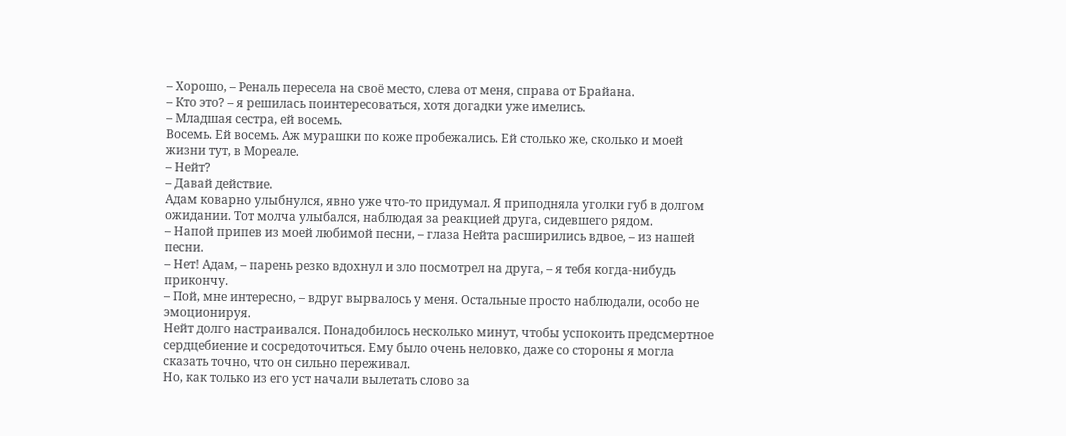– Хорошо, – Реналь пересела на своё место, слева от меня, справа от Брайана.
– Кто это? – я решилась поинтересоваться, хотя догадки уже имелись.
– Младшая сестра, ей восемь.
Восемь. Ей восемь. Аж мурашки по коже пробежались. Ей столько же, сколько и моей жизни тут, в Мореале.
– Нейт?
– Давай действие.
Адам коварно улыбнулся, явно уже что-то придумал. Я приподняла уголки губ в долгом ожидании. Тот молча улыбался, наблюдая за реакцией друга, сидевшего рядом.
– Напой припев из моей любимой песни, – глаза Нейта расширились вдвое, – из нашей песни.
– Нет! Адам, – парень резко вдохнул и зло посмотрел на друга, – я тебя когда-нибудь прикончу.
– Пой, мне интересно, – вдруг вырвалось у меня. Остальные просто наблюдали, особо не эмоционируя.
Нейт долго настраивался. Понадобилось несколько минут, чтобы успокоить предсмертное сердцебиение и сосредоточиться. Ему было очень неловко, даже со стороны я могла сказать точно, что он сильно переживал.
Но, как только из его уст начали вылетать слово за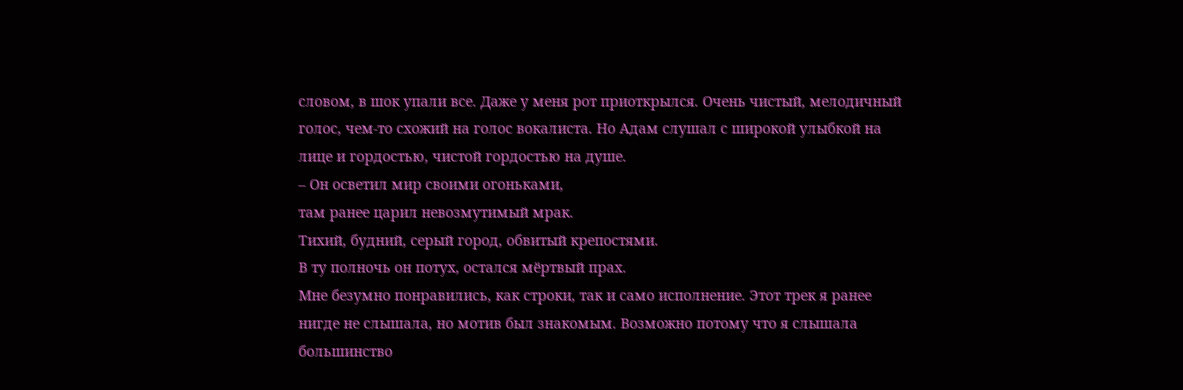словом, в шок упали все. Даже у меня рот приоткрылся. Очень чистый, мелодичный голос, чем-то схожий на голос вокалиста. Но Адам слушал с широкой улыбкой на лице и гордостью, чистой гордостью на душе.
– Он осветил мир своими огоньками,
там ранее царил невозмутимый мрак.
Тихий, будний, серый город, обвитый крепостями.
В ту полночь он потух, остался мёртвый прах.
Мне безумно понравились, как строки, так и само исполнение. Этот трек я ранее нигде не слышала, но мотив был знакомым. Возможно потому что я слышала большинство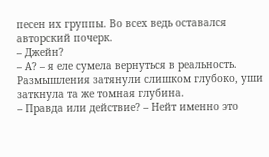песен их группы. Во всех ведь оставался авторский почерк.
– Джейн?
– А? – я еле сумела вернуться в реальность. Размышления затянули слишком глубоко, уши заткнула та же томная глубина.
– Правда или действие? – Нейт именно это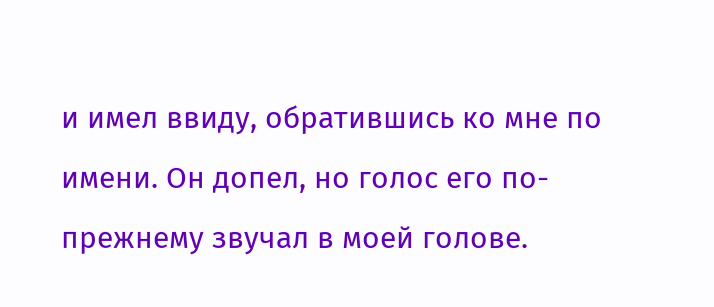и имел ввиду, обратившись ко мне по имени. Он допел, но голос его по-прежнему звучал в моей голове.